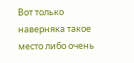Вот только наверняка такое место либо очень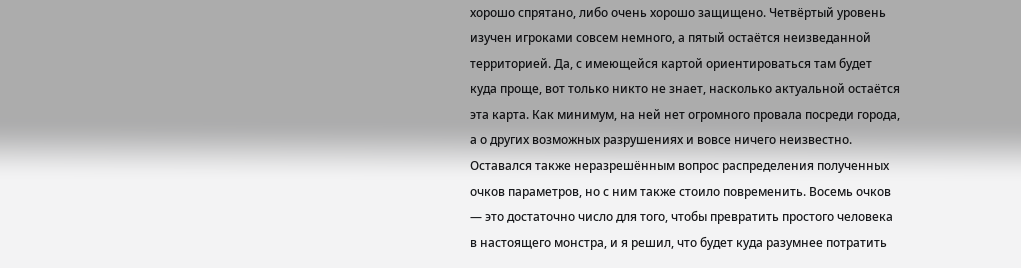хорошо спрятано, либо очень хорошо защищено. Четвёртый уровень изучен игроками совсем немного, а пятый остаётся неизведанной территорией. Да, с имеющейся картой ориентироваться там будет куда проще, вот только никто не знает, насколько актуальной остаётся эта карта. Как минимум, на ней нет огромного провала посреди города, а о других возможных разрушениях и вовсе ничего неизвестно.
Оставался также неразрешённым вопрос распределения полученных очков параметров, но с ним также стоило повременить. Восемь очков — это достаточно число для того, чтобы превратить простого человека в настоящего монстра, и я решил, что будет куда разумнее потратить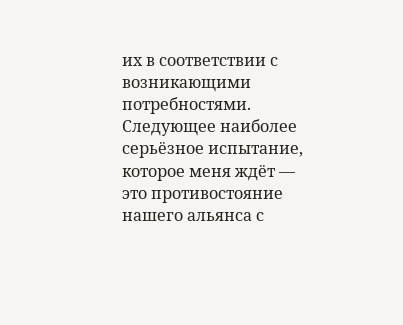их в соответствии с возникающими потребностями.
Следующее наиболее серьёзное испытание, которое меня ждёт — это противостояние нашего альянса с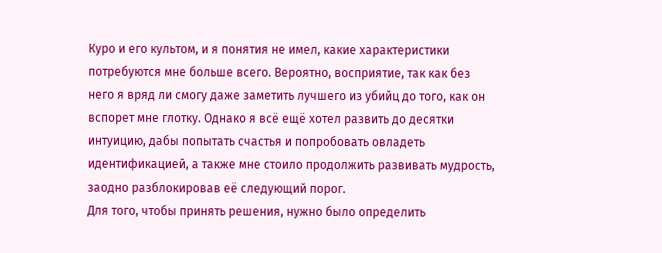Куро и его культом, и я понятия не имел, какие характеристики потребуются мне больше всего. Вероятно, восприятие, так как без него я вряд ли смогу даже заметить лучшего из убийц до того, как он вспорет мне глотку. Однако я всё ещё хотел развить до десятки интуицию, дабы попытать счастья и попробовать овладеть идентификацией, а также мне стоило продолжить развивать мудрость, заодно разблокировав её следующий порог.
Для того, чтобы принять решения, нужно было определить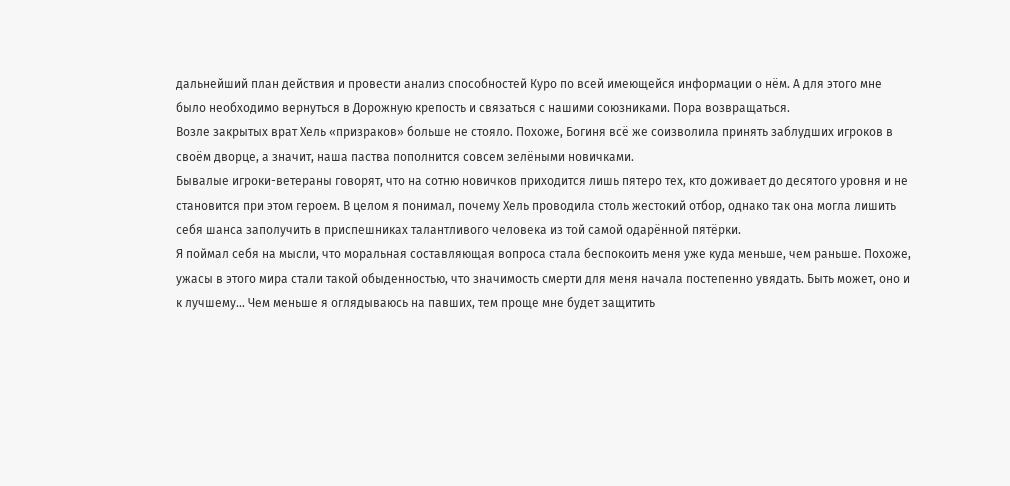дальнейший план действия и провести анализ способностей Куро по всей имеющейся информации о нём. А для этого мне было необходимо вернуться в Дорожную крепость и связаться с нашими союзниками. Пора возвращаться.
Возле закрытых врат Хель «призраков» больше не стояло. Похоже, Богиня всё же соизволила принять заблудших игроков в своём дворце, а значит, наша паства пополнится совсем зелёными новичками.
Бывалые игроки-ветераны говорят, что на сотню новичков приходится лишь пятеро тех, кто доживает до десятого уровня и не становится при этом героем. В целом я понимал, почему Хель проводила столь жестокий отбор, однако так она могла лишить себя шанса заполучить в приспешниках талантливого человека из той самой одарённой пятёрки.
Я поймал себя на мысли, что моральная составляющая вопроса стала беспокоить меня уже куда меньше, чем раньше. Похоже, ужасы в этого мира стали такой обыденностью, что значимость смерти для меня начала постепенно увядать. Быть может, оно и к лучшему… Чем меньше я оглядываюсь на павших, тем проще мне будет защитить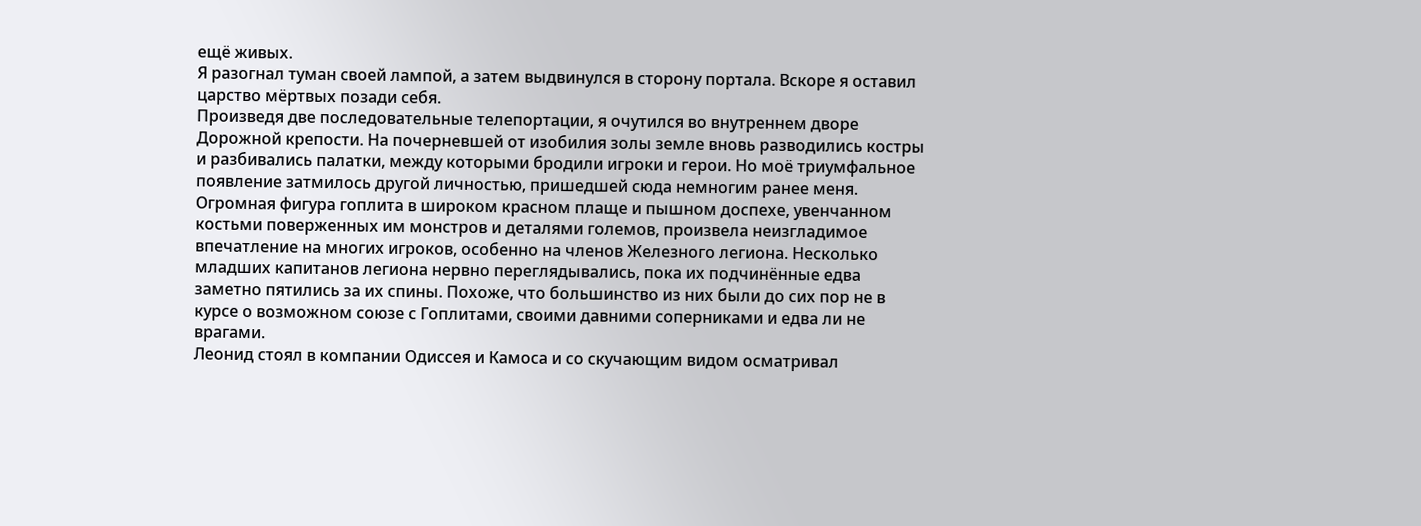ещё живых.
Я разогнал туман своей лампой, а затем выдвинулся в сторону портала. Вскоре я оставил царство мёртвых позади себя.
Произведя две последовательные телепортации, я очутился во внутреннем дворе Дорожной крепости. На почерневшей от изобилия золы земле вновь разводились костры и разбивались палатки, между которыми бродили игроки и герои. Но моё триумфальное появление затмилось другой личностью, пришедшей сюда немногим ранее меня.
Огромная фигура гоплита в широком красном плаще и пышном доспехе, увенчанном костьми поверженных им монстров и деталями големов, произвела неизгладимое впечатление на многих игроков, особенно на членов Железного легиона. Несколько младших капитанов легиона нервно переглядывались, пока их подчинённые едва заметно пятились за их спины. Похоже, что большинство из них были до сих пор не в курсе о возможном союзе с Гоплитами, своими давними соперниками и едва ли не врагами.
Леонид стоял в компании Одиссея и Камоса и со скучающим видом осматривал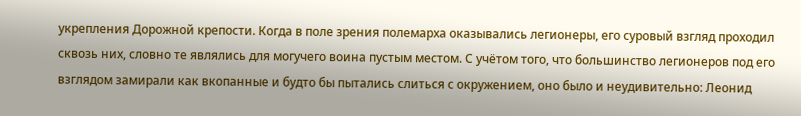укрепления Дорожной крепости. Когда в поле зрения полемарха оказывались легионеры, его суровый взгляд проходил сквозь них, словно те являлись для могучего воина пустым местом. С учётом того, что большинство легионеров под его взглядом замирали как вкопанные и будто бы пытались слиться с окружением, оно было и неудивительно: Леонид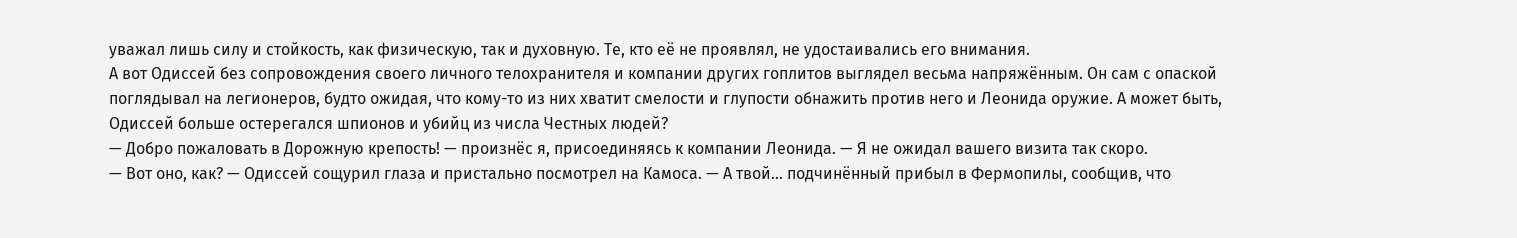уважал лишь силу и стойкость, как физическую, так и духовную. Те, кто её не проявлял, не удостаивались его внимания.
А вот Одиссей без сопровождения своего личного телохранителя и компании других гоплитов выглядел весьма напряжённым. Он сам с опаской поглядывал на легионеров, будто ожидая, что кому-то из них хватит смелости и глупости обнажить против него и Леонида оружие. А может быть, Одиссей больше остерегался шпионов и убийц из числа Честных людей?
— Добро пожаловать в Дорожную крепость! — произнёс я, присоединяясь к компании Леонида. — Я не ожидал вашего визита так скоро.
— Вот оно, как? — Одиссей сощурил глаза и пристально посмотрел на Камоса. — А твой… подчинённый прибыл в Фермопилы, сообщив, что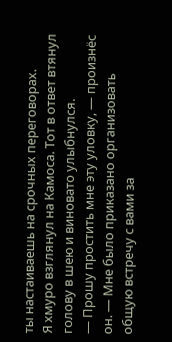ты настаиваешь на срочных переговорах.
Я хмуро взглянул на Камоса. Тот в ответ втянул голову в шею и виновато улыбнулся.
— Прошу простить мне эту уловку, — произнёс он. — Мне было приказано организовать общую встречу с вами за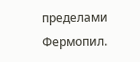пределами Фермопил.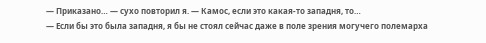— Приказано… — сухо повторил я. — Камос, если это какая-то западня, то…
— Если бы это была западня, я бы не стоял сейчас даже в поле зрения могучего полемарха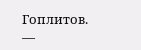Гоплитов.
—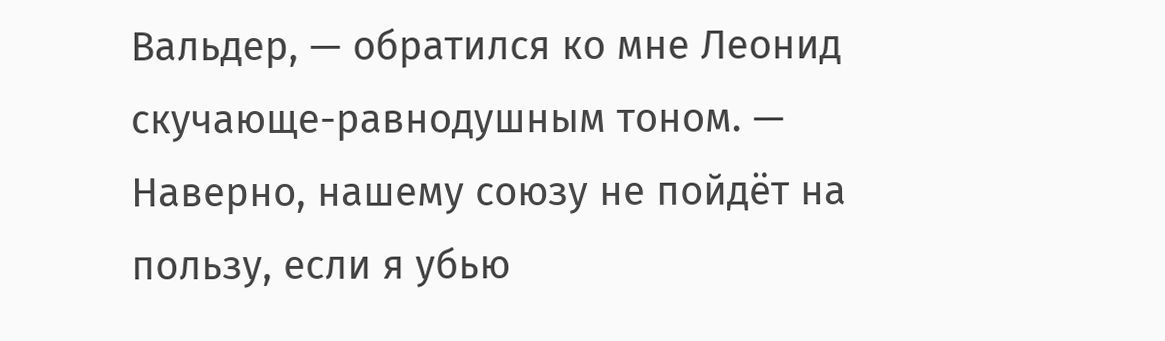Вальдер, — обратился ко мне Леонид скучающе-равнодушным тоном. — Наверно, нашему союзу не пойдёт на пользу, если я убью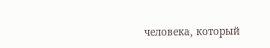человека, который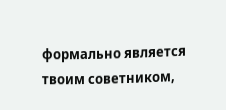формально является твоим советником,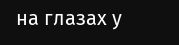на глазах у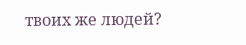твоих же людей?